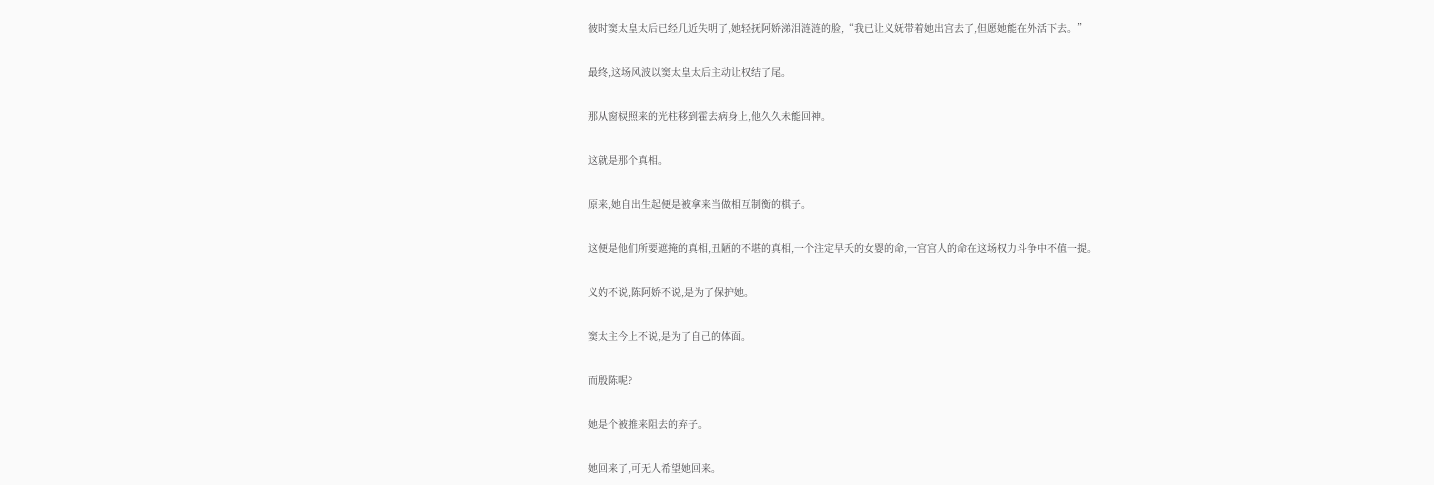彼时窦太皇太后已经几近失明了,她轻抚阿娇涕泪涟涟的脸,“我已让义妩带着她出宫去了,但愿她能在外活下去。”

最终,这场风波以窦太皇太后主动让权结了尾。

那从窗棂照来的光柱移到霍去病身上,他久久未能回神。

这就是那个真相。

原来,她自出生起便是被拿来当做相互制衡的棋子。

这便是他们所要遮掩的真相,丑陋的不堪的真相,一个注定早夭的女婴的命,一宫宫人的命在这场权力斗争中不值一提。

义妁不说,陈阿娇不说,是为了保护她。

窦太主今上不说,是为了自己的体面。

而殷陈呢?

她是个被推来阻去的弃子。

她回来了,可无人希望她回来。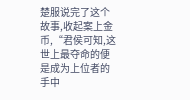楚服说完了这个故事,收起案上金币,“君侯可知,这世上最夺命的便是成为上位者的手中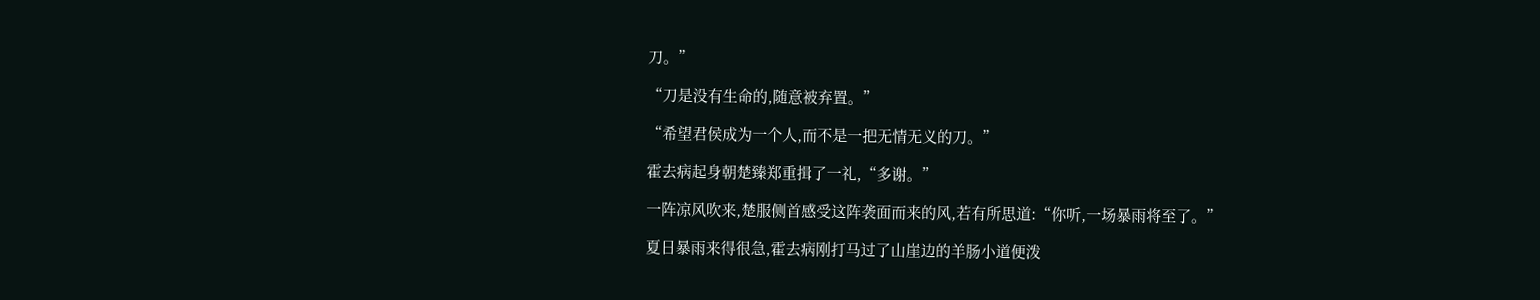刀。”

“刀是没有生命的,随意被弃置。”

“希望君侯成为一个人,而不是一把无情无义的刀。”

霍去病起身朝楚臻郑重揖了一礼,“多谢。”

一阵凉风吹来,楚服侧首感受这阵袭面而来的风,若有所思道:“你听,一场暴雨将至了。”

夏日暴雨来得很急,霍去病刚打马过了山崖边的羊肠小道便泼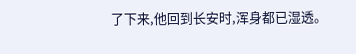了下来,他回到长安时,浑身都已湿透。